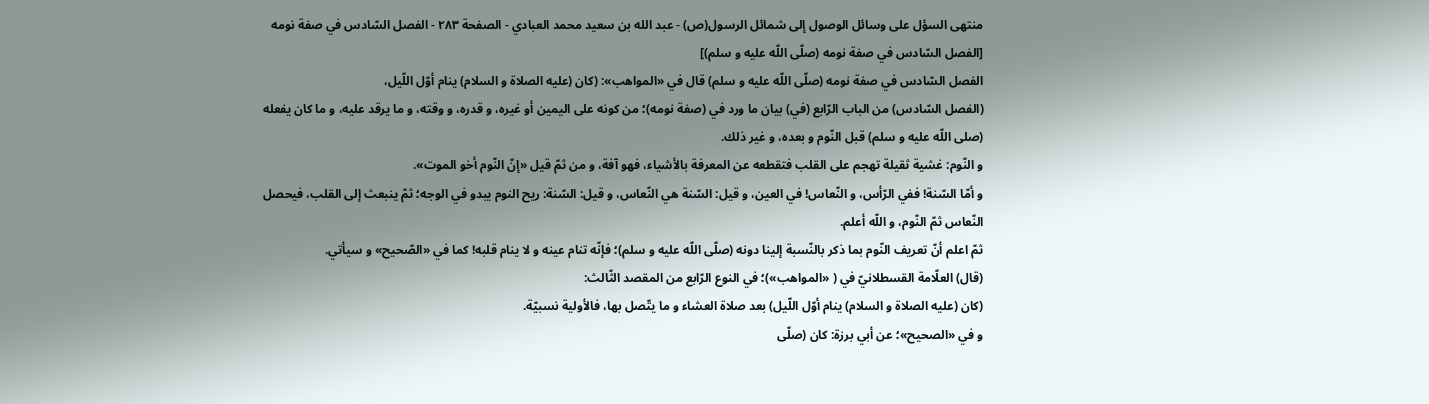منتهى السؤل على وسائل الوصول إلى شمائل الرسول(ص) - عبد الله بن سعيد محمد العبادي - الصفحة ٢٨٣ - الفصل السّادس في صفة نومه
[الفصل السّادس في صفة نومه (صلّى اللّه عليه و سلم)]
الفصل السّادس في صفة نومه (صلّى اللّه عليه و سلم) قال في «المواهب»: (كان (عليه الصلاة و السلام) ينام أوّل اللّيل،
(الفصل السّادس) من الباب الرّابع (في) بيان ما ورد في (صفة نومه)؛ من كونه على اليمين أو غيره، و قدره، و وقته، و ما يرقد عليه، و ما كان يفعله (صلى اللّه عليه و سلم) قبل النّوم و بعده، و غير ذلك.
و النّوم: غشية ثقيلة تهجم على القلب فتقطعه عن المعرفة بالأشياء، فهو آفة، و من ثمّ قيل «إنّ النّوم أخو الموت».
و أمّا السّنة! ففي الرّأس، و النّعاس! في العين، و قيل: السّنة هي النّعاس، و قيل: السّنة: ريح النوم يبدو في الوجه؛ ثمّ ينبعث إلى القلب، فيحصل النّعاس ثمّ النّوم، و اللّه أعلم.
ثمّ اعلم أنّ تعريف النّوم بما ذكر بالنّسبة إلينا دونه (صلّى اللّه عليه و سلم)؛ فإنّه تنام عينه و لا ينام قلبه! كما في «الصّحيح» و سيأتي.
(قال) العلّامة القسطلانيّ في ( «المواهب»)؛ في النوع الرّابع من المقصد الثّالث:
(كان (عليه الصلاة و السلام) ينام أوّل اللّيل) بعد صلاة العشاء و ما يتّصل بها، فالأولية نسبيّة.
و في «الصحيح»؛ عن أبي برزة: كان (صلّى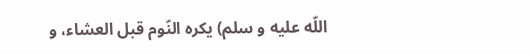اللّه عليه و سلم) يكره النّوم قبل العشاء، و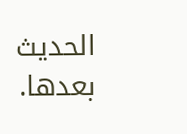الحديث بعدها.